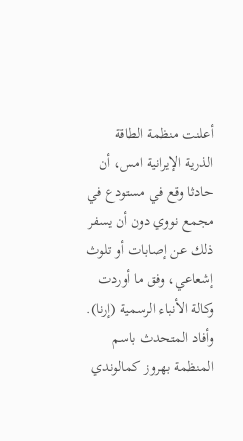أعلنت منظمة الطاقة الذرية الإيرانية امس، أن حادثا وقع في مستودع في مجمع نووي دون أن يسفر ذلك عن إصابات أو تلوث إشعاعي، وفق ما أوردت وكالة الأنباء الرسمية (إرنا).
وأفاد المتحدث باسم المنظمة بهروز كمالوندي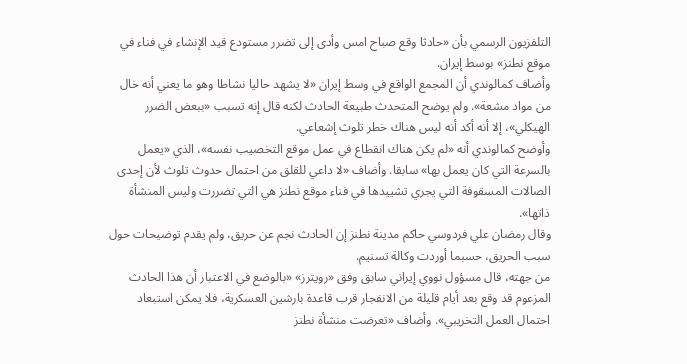التلفزيون الرسمي بأن «حادثا وقع صباح امس وأدى إلى تضرر مستودع قيد الإنشاء في فناء في موقع نطنز» بوسط إيران.
وأضاف كمالوندي أن المجمع الواقع في وسط إيران «لا يشهد حاليا نشاطا وهو ما يعني أنه خال من مواد مشعة». ولم يوضح المتحدث طبيعة الحادث لكنه قال إنه تسبب «ببعض الضرر الهيكلي»، إلا أنه أكد أنه ليس هناك خطر تلوث إشعاعي.
وأوضح كمالوندي أنه «لم يكن هناك انقطاع في عمل موقع التخصيب نفسه»، الذي «يعمل بالسرعة التي كان يعمل بها» سابقا. وأضاف «لا داعي للقلق من احتمال حدوث تلوث لأن إحدى الصالات المسقوفة التي يجري تشييدها في فناء موقع نطنز هي التي تضررت وليس المنشأة ذاتها».
وقال رمضان علي فردوسي حاكم مدينة نطنز إن الحادث نجم عن حريق، ولم يقدم توضيحات حول سبب الحريق، حسبما أوردت وكالة تسنيم.
من جهته، قال مسؤول نووي إيراني سابق وفق «رويترز» «بالوضع في الاعتبار أن هذا الحادث المزعوم قد وقع بعد أيام قليلة من الانفجار قرب قاعدة بارشين العسكرية، فلا يمكن استبعاد احتمال العمل التخريبي». وأضاف «تعرضت منشأة نطنز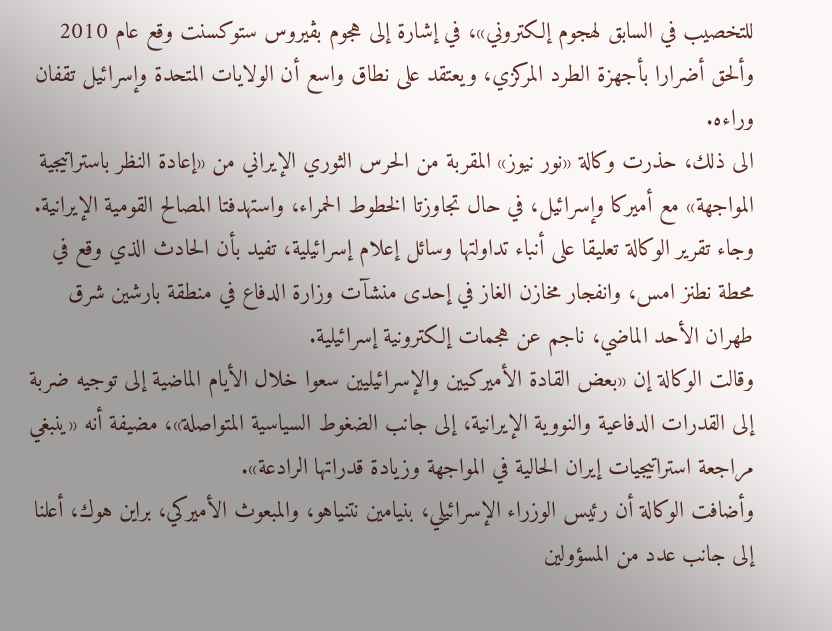للتخصيب في السابق لهجوم إلكتروني»، في إشارة إلى هجوم بڤيروس ستوكسنت وقع عام 2010 وألحق أضرارا بأجهزة الطرد المركزي، ويعتقد على نطاق واسع أن الولايات المتحدة وإسرائيل تقفان وراءه.
الى ذلك، حذرت وكالة «نور نيوز» المقربة من الحرس الثوري الإيراني من «إعادة النظر باستراتيجية المواجهة» مع أميركا وإسرائيل، في حال تجاوزتا الخطوط الحمراء، واستهدفتا المصالح القومية الإيرانية.
وجاء تقرير الوكالة تعليقا على أنباء تداولتها وسائل إعلام إسرائيلية، تفيد بأن الحادث الذي وقع في محطة نطنز امس، وانفجار مخازن الغاز في إحدى منشآت وزارة الدفاع في منطقة بارشين شرق طهران الأحد الماضي، ناجم عن هجمات إلكترونية إسرائيلية.
وقالت الوكالة إن «بعض القادة الأميركيين والإسرائيليين سعوا خلال الأيام الماضية إلى توجيه ضربة إلى القدرات الدفاعية والنووية الإيرانية، إلى جانب الضغوط السياسية المتواصلة»، مضيفة أنه «ينبغي مراجعة استراتيجيات إيران الحالية في المواجهة وزيادة قدراتها الرادعة».
وأضافت الوكالة أن رئيس الوزراء الإسرائيلي، بنيامين نتنياهو، والمبعوث الأميركي، براين هوك، أعلنا إلى جانب عدد من المسؤولين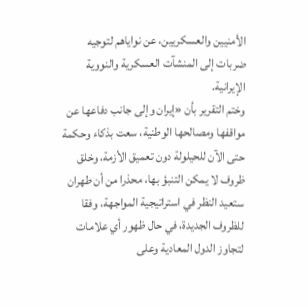الأمنيين والعسكريين، عن نواياهم لتوجيه ضربات إلى المنشآت العسكرية والنووية الإيرانية.
وختم التقرير بأن «إيران وإلى جانب دفاعها عن مواقفها ومصالحها الوطنية، سعت بذكاء وحكمة حتى الآن للحيلولة دون تعميق الأزمة، وخلق ظروف لا يمكن التنبؤ بها، محذرا من أن طهران ستعيد النظر في استراتيجية المواجهة، وفقا للظروف الجديدة، في حال ظهور أي علامات لتجاوز الدول المعادية وعلى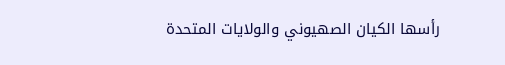رأسها الكيان الصهيوني والولايات المتحدة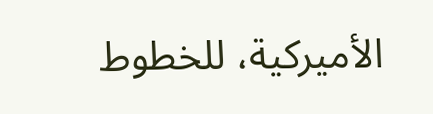الأميركية، للخطوط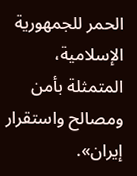الحمر للجمهورية الإسلامية، المتمثلة بأمن ومصالح واستقرار إيران».